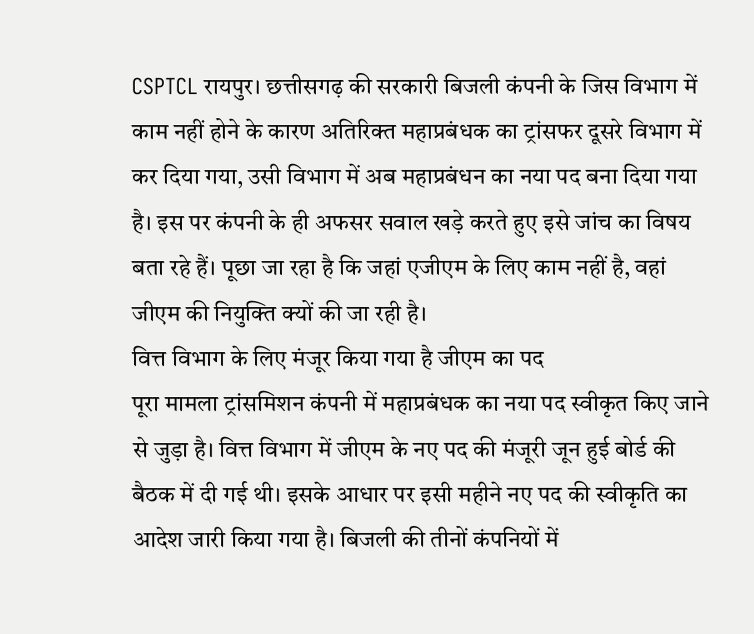CSPTCL रायपुर। छत्तीसगढ़ की सरकारी बिजली कंपनी के जिस विभाग में काम नहीं होने के कारण अतिरिक्त महाप्रबंधक का ट्रांसफर दूसरे विभाग में कर दिया गया, उसी विभाग में अब महाप्रबंधन का नया पद बना दिया गया है। इस पर कंपनी के ही अफसर सवाल खड़े करते हुए इसे जांच का विषय बता रहे हैं। पूछा जा रहा है कि जहां एजीएम के लिए काम नहीं है, वहां जीएम की नियुक्ति क्यों की जा रही है।
वित्त विभाग के लिए मंजूर किया गया है जीएम का पद
पूरा मामला ट्रांसमिशन कंपनी में महाप्रबंधक का नया पद स्वीकृत किए जाने से जुड़ा है। वित्त विभाग में जीएम के नए पद की मंजूरी जून हुई बोर्ड की बैठक में दी गई थी। इसके आधार पर इसी महीने नए पद की स्वीकृति का आदेश जारी किया गया है। बिजली की तीनों कंपनियों में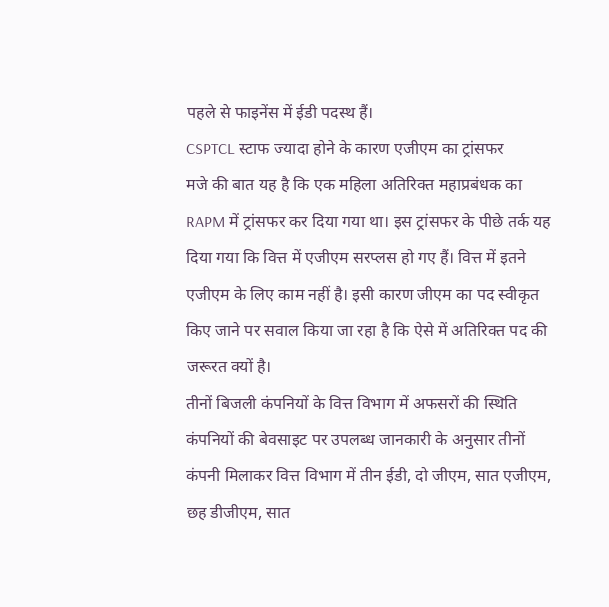पहले से फाइनेंस में ईडी पदस्थ हैं।
CSPTCL स्टाफ ज्यादा होने के कारण एजीएम का ट्रांसफर
मजे की बात यह है कि एक महिला अतिरिक्त महाप्रबंधक का RAPM में ट्रांसफर कर दिया गया था। इस ट्रांसफर के पीछे तर्क यह दिया गया कि वित्त में एजीएम सरप्लस हो गए हैं। वित्त में इतने एजीएम के लिए काम नहीं है। इसी कारण जीएम का पद स्वीकृत किए जाने पर सवाल किया जा रहा है कि ऐसे में अतिरिक्त पद की जरूरत क्यों है।
तीनों बिजली कंपनियों के वित्त विभाग में अफसरों की स्थिति
कंपनियों की बेवसाइट पर उपलब्ध जानकारी के अनुसार तीनों कंपनी मिलाकर वित्त विभाग में तीन ईडी, दो जीएम, सात एजीएम, छह डीजीएम, सात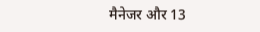मैनेजर और 13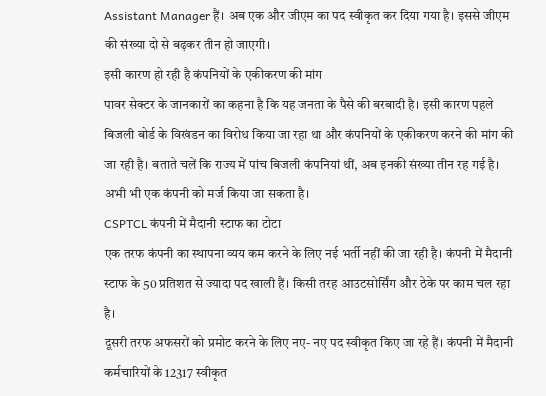Assistant Manager हैं। अब एक और जीएम का पद स्वीकृत कर दिया गया है। इससे जीएम की संख्या दो से बढ़कर तीन हो जाएगी।
इसी कारण हो रही है कंपनियों के एकीकरण की मांग
पावर सेक्टर के जानकारों का कहना है कि यह जनता के पैसे की बरबादी है। इसी कारण पहले बिजली बोर्ड के विखंडन का विरोध किया जा रहा था और कंपनियों के एकीकरण करने की मांग की जा रही है। बताते चलें कि राज्य में पांच बिजली कंपनियां थीं, अब इनकी संख्या तीन रह गई है। अभी भी एक कंपनी को मर्ज किया जा सकता है।
CSPTCL कंपनी में मैदानी स्टाफ का टोटा
एक तरफ कंपनी का स्थापना व्यय कम करने के लिए नई भर्ती नहीं की जा रही है। कंपनी में मैदानी स्टाफ के 50 प्रतिशत से ज्यादा पद खाली हैं। किसी तरह आउटसोर्सिंग और ठेके पर काम चल रहा है।
दूसरी तरफ अफसरों को प्रमोट करने के लिए नए- नए पद स्वीकृत किए जा रहे हैं। कंपनी में मैदानी कर्मचारियों के 12317 स्वीकृत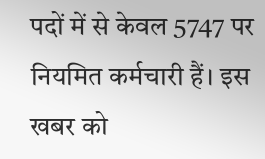पदों में से केवल 5747 पर नियमित कर्मचारी हैं। इस खबर को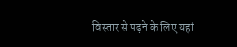विस्तार से पढ़ने के लिए यहां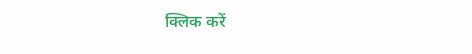क्लिक करें